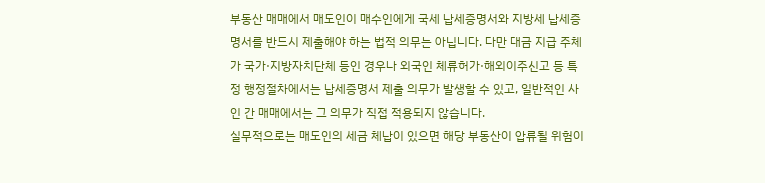부동산 매매에서 매도인이 매수인에게 국세 납세증명서와 지방세 납세증명서를 반드시 제출해야 하는 법적 의무는 아닙니다. 다만 대금 지급 주체가 국가·지방자치단체 등인 경우나 외국인 체류허가·해외이주신고 등 특정 행정절차에서는 납세증명서 제출 의무가 발생할 수 있고, 일반적인 사인 간 매매에서는 그 의무가 직접 적용되지 않습니다.
실무적으로는 매도인의 세금 체납이 있으면 해당 부동산이 압류될 위험이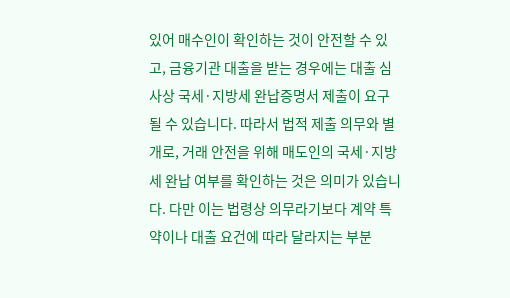있어 매수인이 확인하는 것이 안전할 수 있고, 금융기관 대출을 받는 경우에는 대출 심사상 국세·지방세 완납증명서 제출이 요구될 수 있습니다. 따라서 법적 제출 의무와 별개로, 거래 안전을 위해 매도인의 국세·지방세 완납 여부를 확인하는 것은 의미가 있습니다. 다만 이는 법령상 의무라기보다 계약 특약이나 대출 요건에 따라 달라지는 부분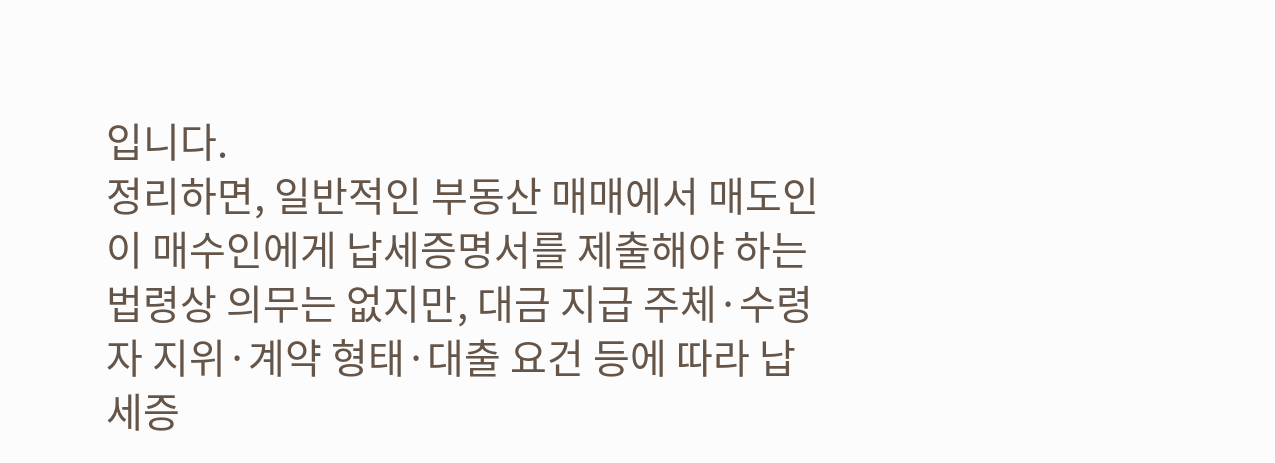입니다.
정리하면, 일반적인 부동산 매매에서 매도인이 매수인에게 납세증명서를 제출해야 하는 법령상 의무는 없지만, 대금 지급 주체·수령자 지위·계약 형태·대출 요건 등에 따라 납세증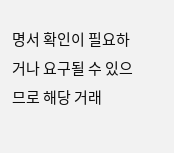명서 확인이 필요하거나 요구될 수 있으므로 해당 거래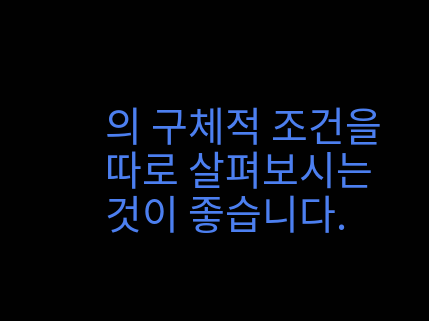의 구체적 조건을 따로 살펴보시는 것이 좋습니다.